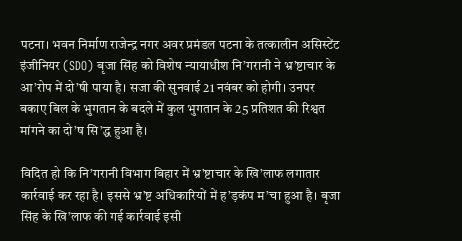पटना। भवन निर्माण राजेन्द्र नगर अवर प्रमंडल पटना के तत्कालीन असिस्टेंट इंजीनियर (SDO) बृजा सिंह को विशेष न्यायाधीश नि’गरानी ने भ्र’ष्टाचार के आ’रोप में दो’षी पाया है। सजा की सुनवाई 21 नवंबर को होगी। उनपर बकाए बिल के भुगतान के बदले में कुल भुगतान के 25 प्रतिशत की रिश्वत मांगने का दो’ष सि’द्ध हुआ है।

विदित हो कि नि’गरानी विभाग बिहार में भ्र’ष्टाचार के खि’लाफ लगातार कार्रवाई कर रहा है। इससे भ्र’ष्ट अधिकारियों में ह’ड़कंप म’चा हुआ है। बृजा सिंह के खि’लाफ की गई कार्रवाई इसी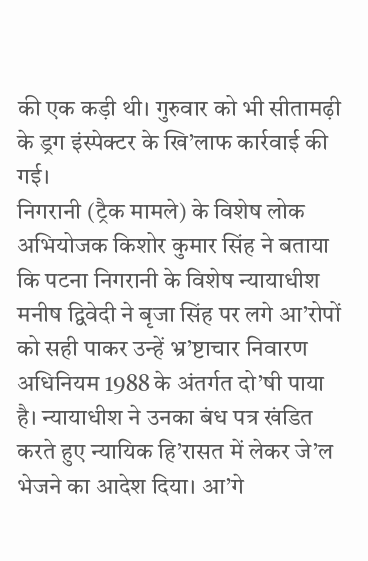की एक कड़ी थी। गुरुवार को भी सीतामढ़ी के ड्रग इंस्पेक्टर के खि’लाफ कार्रवाई की गई।
निगरानी (ट्रैक मामले) के विशेष लोक अभियोजक किशोर कुमार सिंह ने बताया कि पटना निगरानी के विशेष न्यायाधीश मनीष द्विवेदी ने बृजा सिंह पर लगे आ’रोपों को सही पाकर उन्हें भ्र’ष्टाचार निवारण अधिनियम 1988 के अंतर्गत दो’षी पाया है। न्यायाधीश ने उनका बंध पत्र खंडित करते हुए न्यायिक हि’रासत में लेकर जे’ल भेजने का आदेश दिया। आ’गे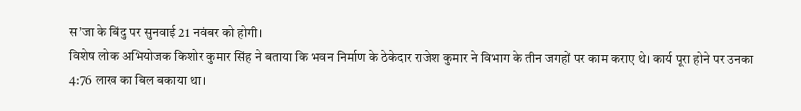स’जा के बिंदु पर सुनवाई 21 नवंबर को होगी।
विशेष लोक अभियोजक किशोर कुमार सिंह ने बताया कि भवन निर्माण के ठेकेदार राजेश कुमार ने विभाग के तीन जगहों पर काम कराए थे। कार्य पूरा होने पर उनका 4:76 लाख का बिल बकाया था।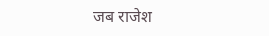जब राजेश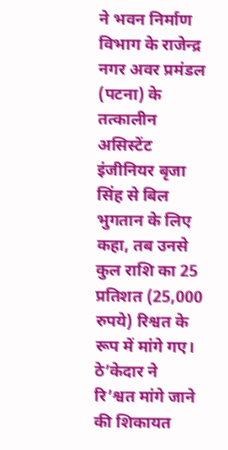ने भवन निर्माण विभाग के राजेन्द्र नगर अवर प्रमंडल (पटना) के तत्कालीन असिस्टेंट इंजीनियर बृजा सिंह से बिल भुगतान के लिए कहा, तब उनसे कुल राशि का 25 प्रतिशत (25,000 रुपये) रिश्वत के रूप में मांगे गए।
ठे’केदार ने रि’श्वत मांगे जाने की शिकायत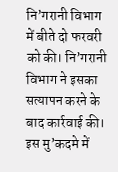नि’गरानी विभाग में बीते दो फरवरी को की। नि’गरानी विभाग ने इसका सत्यापन करने के बाद कार्रवाई की। इस मु’कदमे में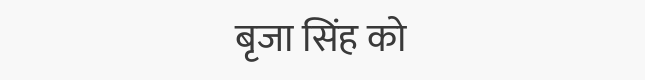बृजा सिंह को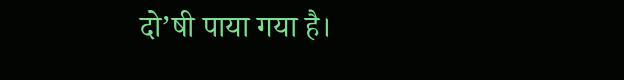दो’षी पाया गया है।